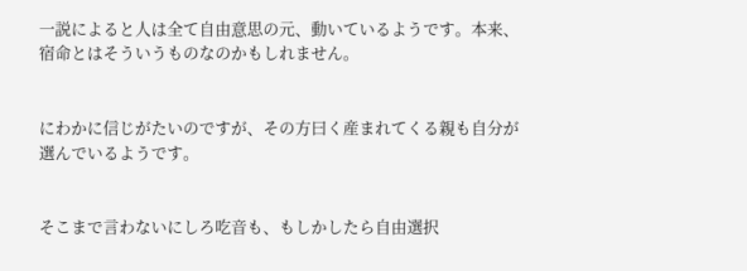一説によると人は全て自由意思の元、動いているようです。本来、宿命とはそういうものなのかもしれません。


にわかに信じがたいのですが、その方曰く産まれてくる親も自分が選んでいるようです。


そこまで言わないにしろ吃音も、もしかしたら自由選択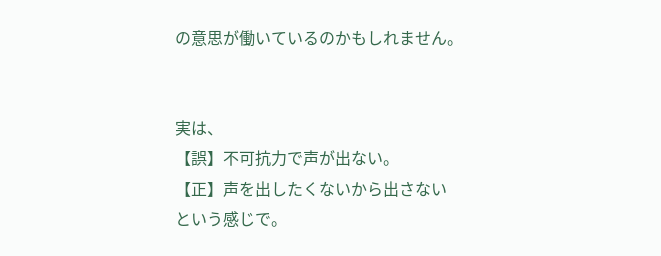の意思が働いているのかもしれません。


実は、
【誤】不可抗力で声が出ない。
【正】声を出したくないから出さない
という感じで。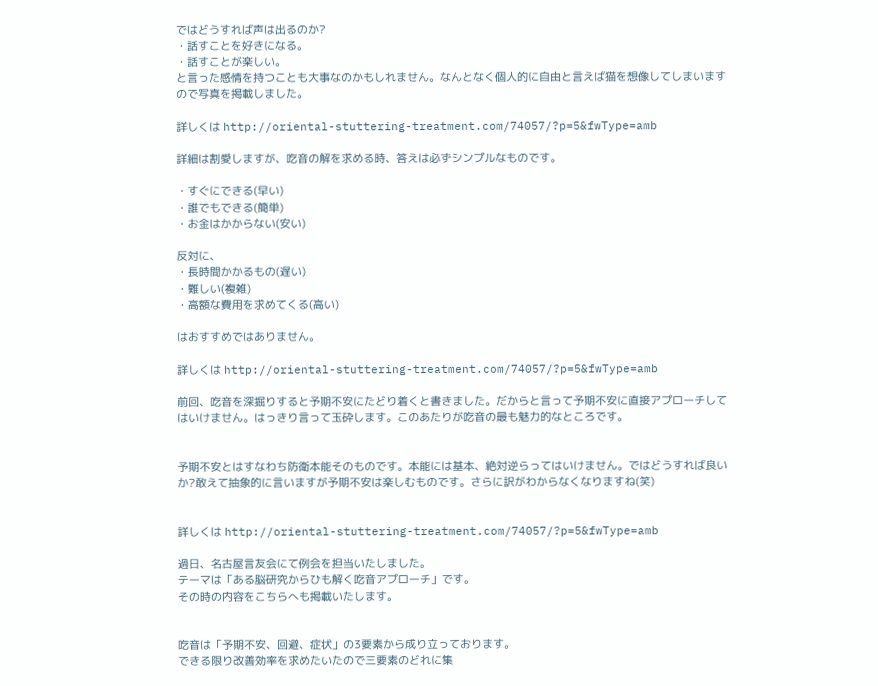ではどうすれば声は出るのか?
・話すことを好きになる。
・話すことが楽しい。
と言った感情を持つことも大事なのかもしれません。なんとなく個人的に自由と言えば猫を想像してしまいますので写真を掲載しました。

詳しくは http://oriental-stuttering-treatment.com/74057/?p=5&fwType=amb

詳細は割愛しますが、吃音の解を求める時、答えは必ずシンプルなものです。

・すぐにできる(早い)
・誰でもできる(簡単)
・お金はかからない(安い)

反対に、
・長時間かかるもの(遅い)
・難しい(複雑)
・高額な費用を求めてくる(高い)

はおすすめではありません。

詳しくは http://oriental-stuttering-treatment.com/74057/?p=5&fwType=amb

前回、吃音を深掘りすると予期不安にたどり着くと書きました。だからと言って予期不安に直接アプローチしてはいけません。はっきり言って玉砕します。このあたりが吃音の最も魅力的なところです。


予期不安とはすなわち防衛本能そのものです。本能には基本、絶対逆らってはいけません。ではどうすれば良いか?敢えて抽象的に言いますが予期不安は楽しむものです。さらに訳がわからなくなりますね(笑)


詳しくは http://oriental-stuttering-treatment.com/74057/?p=5&fwType=amb

過日、名古屋言友会にて例会を担当いたしました。
テーマは「ある脳研究からひも解く吃音アプローチ」です。
その時の内容をこちらへも掲載いたします。


吃音は「予期不安、回避、症状」の3要素から成り立っております。
できる限り改善効率を求めたいたので三要素のどれに集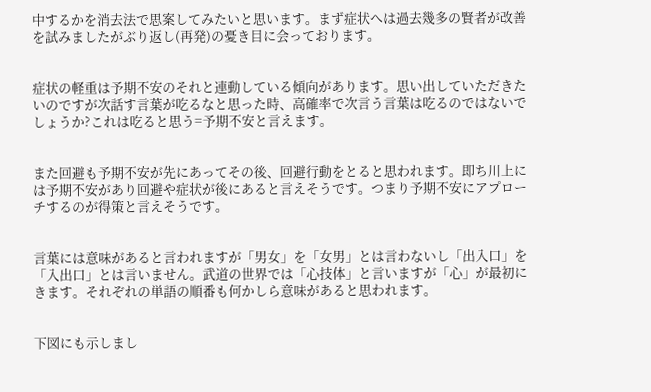中するかを消去法で思案してみたいと思います。まず症状へは過去幾多の賢者が改善を試みましたがぶり返し(再発)の憂き目に会っております。


症状の軽重は予期不安のそれと連動している傾向があります。思い出していただきたいのですが次話す言葉が吃るなと思った時、高確率で次言う言葉は吃るのではないでしょうか?これは吃ると思う=予期不安と言えます。


また回避も予期不安が先にあってその後、回避行動をとると思われます。即ち川上には予期不安があり回避や症状が後にあると言えそうです。つまり予期不安にアプローチするのが得策と言えそうです。


言葉には意味があると言われますが「男女」を「女男」とは言わないし「出入口」を「入出口」とは言いません。武道の世界では「心技体」と言いますが「心」が最初にきます。それぞれの単語の順番も何かしら意味があると思われます。


下図にも示しまし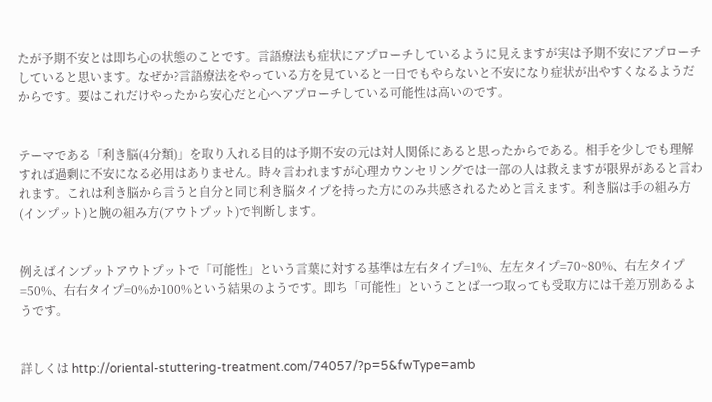たが予期不安とは即ち心の状態のことです。言語療法も症状にアプローチしているように見えますが実は予期不安にアプローチしていると思います。なぜか?言語療法をやっている方を見ていると一日でもやらないと不安になり症状が出やすくなるようだからです。要はこれだけやったから安心だと心へアプローチしている可能性は高いのです。


テーマである「利き脳(4分類)」を取り入れる目的は予期不安の元は対人関係にあると思ったからである。相手を少しでも理解すれば過剰に不安になる必用はありません。時々言われますが心理カウンセリングでは一部の人は救えますが限界があると言われます。これは利き脳から言うと自分と同じ利き脳タイプを持った方にのみ共感されるためと言えます。利き脳は手の組み方(インプット)と腕の組み方(アウトプット)で判断します。


例えばインプットアウトプットで「可能性」という言葉に対する基準は左右タイプ=1%、左左タイプ=70~80%、右左タイプ=50%、右右タイプ=0%か100%という結果のようです。即ち「可能性」ということば一つ取っても受取方には千差万別あるようです。


詳しくは http://oriental-stuttering-treatment.com/74057/?p=5&fwType=amb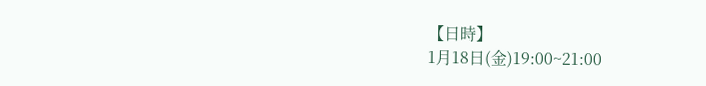【日時】
1月18日(金)19:00~21:00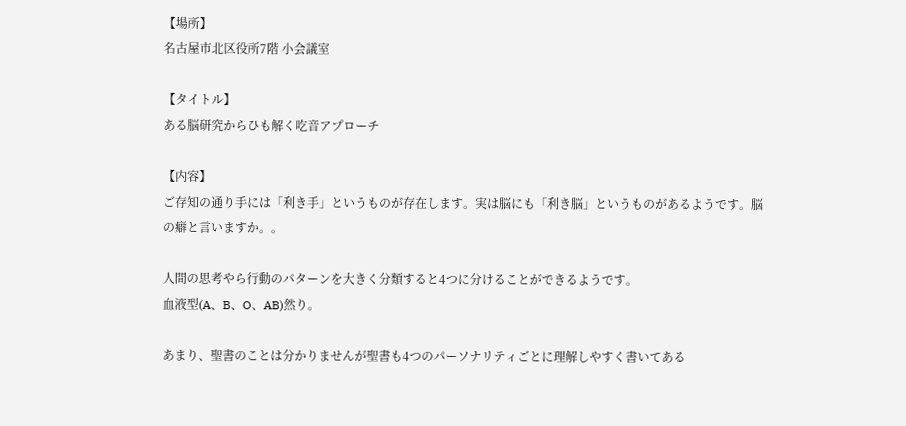【場所】
名古屋市北区役所7階 小会議室

【タイトル】
ある脳研究からひも解く吃音アプローチ

【内容】
ご存知の通り手には「利き手」というものが存在します。実は脳にも「利き脳」というものがあるようです。脳の癖と言いますか。。

人間の思考やら行動のパターンを大きく分類すると4つに分けることができるようです。
血液型(A、B、O、AB)然り。

あまり、聖書のことは分かりませんが聖書も4つのパーソナリティごとに理解しやすく書いてある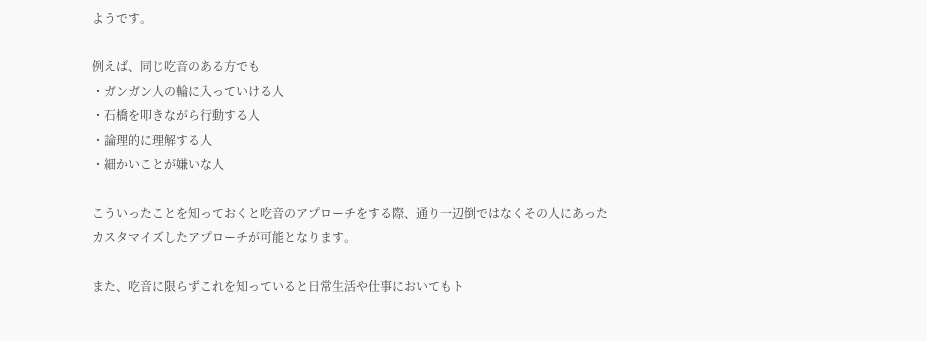ようです。

例えば、同じ吃音のある方でも
・ガンガン人の輪に入っていける人
・石橋を叩きながら行動する人
・論理的に理解する人
・細かいことが嫌いな人

こういったことを知っておくと吃音のアプローチをする際、通り一辺倒ではなくその人にあったカスタマイズしたアプローチが可能となります。

また、吃音に限らずこれを知っていると日常生活や仕事においてもト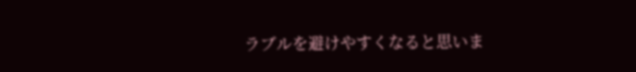ラブルを避けやすくなると思いま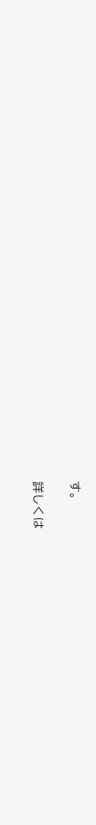す。

詳しくは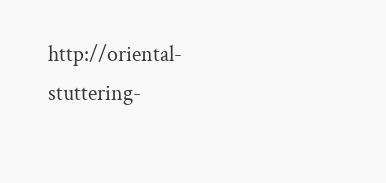http://oriental-stuttering-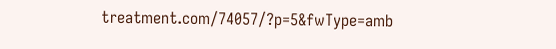treatment.com/74057/?p=5&fwType=amb